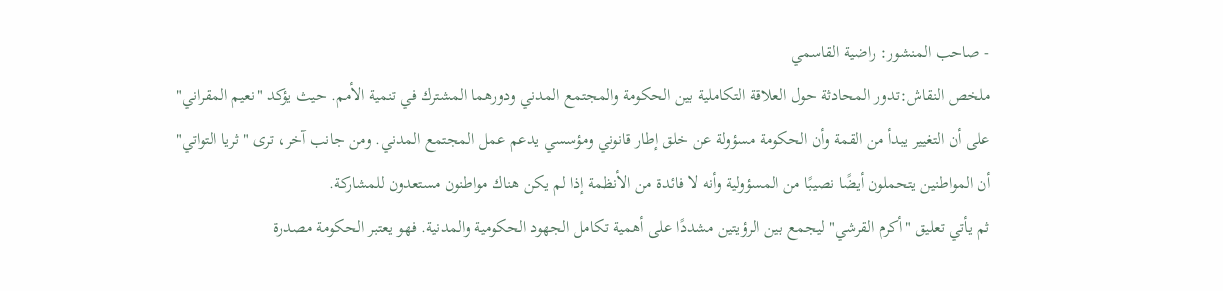- صاحب المنشور: راضية القاسمي
ملخص النقاش:تدور المحادثة حول العلاقة التكاملية بين الحكومة والمجتمع المدني ودورهما المشترك في تنمية الأمم. حيث يؤكد "نعيم المقراني" على أن التغيير يبدأ من القمة وأن الحكومة مسؤولة عن خلق إطار قانوني ومؤسسي يدعم عمل المجتمع المدني. ومن جانب آخر، ترى "ثريا التواتي" أن المواطنين يتحملون أيضًا نصيبًا من المسؤولية وأنه لا فائدة من الأنظمة إذا لم يكن هناك مواطنون مستعدون للمشاركة.
ثم يأتي تعليق "أكرم القرشي" ليجمع بين الرؤيتين مشددًا على أهمية تكامل الجهود الحكومية والمدنية. فهو يعتبر الحكومة مصدرة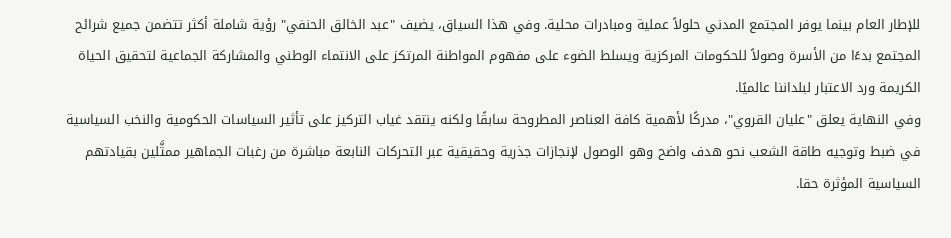للإطار العام بينما يوفر المجتمع المدني حلولاً عملية ومبادرات محلية. وفي هذا السياق، يضيف "عبد الخالق الحنفي" رؤية شاملة أكثر تتضمن جميع شرائح المجتمع بدءًا من الأسرة وصولاً للحكومات المركزية ويسلط الضوء على مفهوم المواطنة المرتكز على الانتماء الوطني والمشاركة الجماعية لتحقيق الحياة الكريمة ورد الاعتبار لبلداننا عالميًا.
وفي النهاية يعلق "عليان القروي"، مدركًا لأهمية كافة العناصر المطروحة سابقًا ولكنه ينتقد غياب التركيز على تأثير السياسات الحكومية والنخب السياسية في ضبط وتوجيه طاقة الشعب نحو هدف واضح وهو الوصول لإنجازات جذرية وحقيقية عبر التحركات النابعة مباشرة من رغبات الجماهير ممثَّلين بقيادتهم السياسية المؤثرة حقا.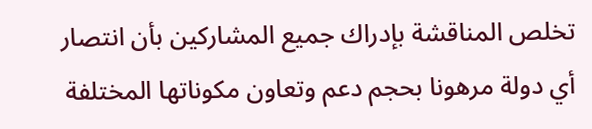تخلص المناقشة بإدراك جميع المشاركين بأن انتصار أي دولة مرهونا بحجم دعم وتعاون مكوناتها المختلفة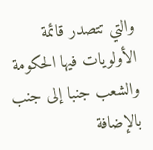والتي تتصدر قائمة الأولويات فيها الحكومة والشعب جنبا إلى جنب بالإضافة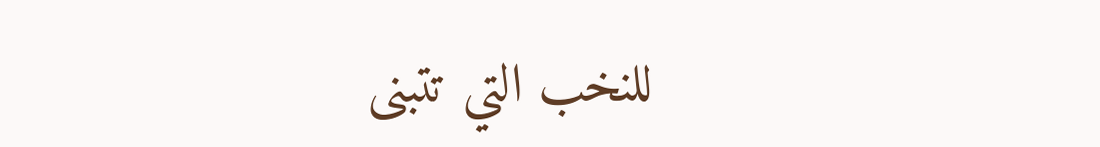للنخب التي تتبنى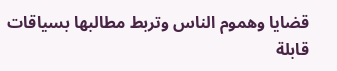قضايا وهموم الناس وتربط مطالبها بسياقات قابلة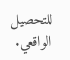للتحصيل الواقعي.